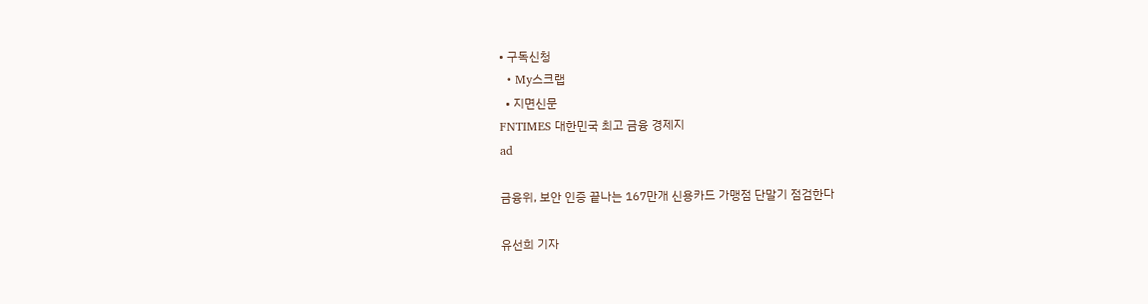• 구독신청
  • My스크랩
  • 지면신문
FNTIMES 대한민국 최고 금융 경제지
ad

금융위, 보안 인증 끝나는 167만개 신용카드 가맹점 단말기 점검한다

유선희 기자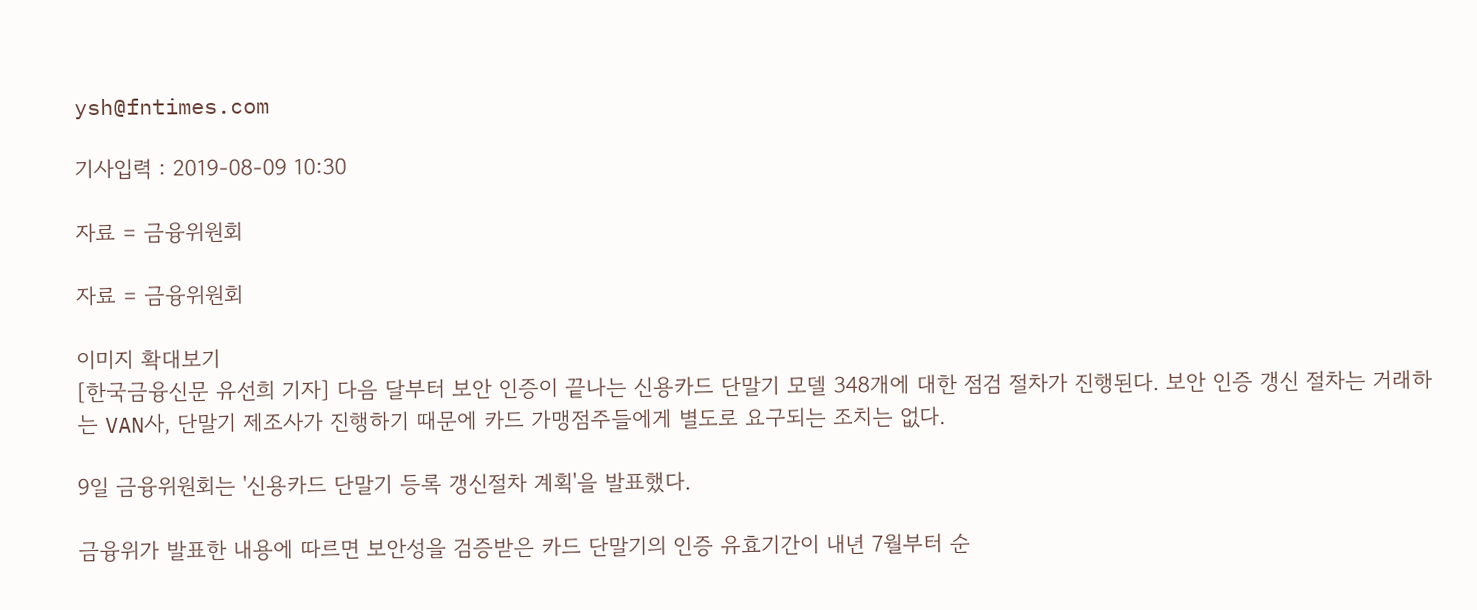ysh@fntimes.com

기사입력 : 2019-08-09 10:30

자료 = 금융위원회

자료 = 금융위원회

이미지 확대보기
[한국금융신문 유선희 기자] 다음 달부터 보안 인증이 끝나는 신용카드 단말기 모델 348개에 대한 점검 절차가 진행된다. 보안 인증 갱신 절차는 거래하는 VAN사, 단말기 제조사가 진행하기 때문에 카드 가맹점주들에게 별도로 요구되는 조치는 없다.

9일 금융위원회는 '신용카드 단말기 등록 갱신절차 계획'을 발표했다.

금융위가 발표한 내용에 따르면 보안성을 검증받은 카드 단말기의 인증 유효기간이 내년 7월부터 순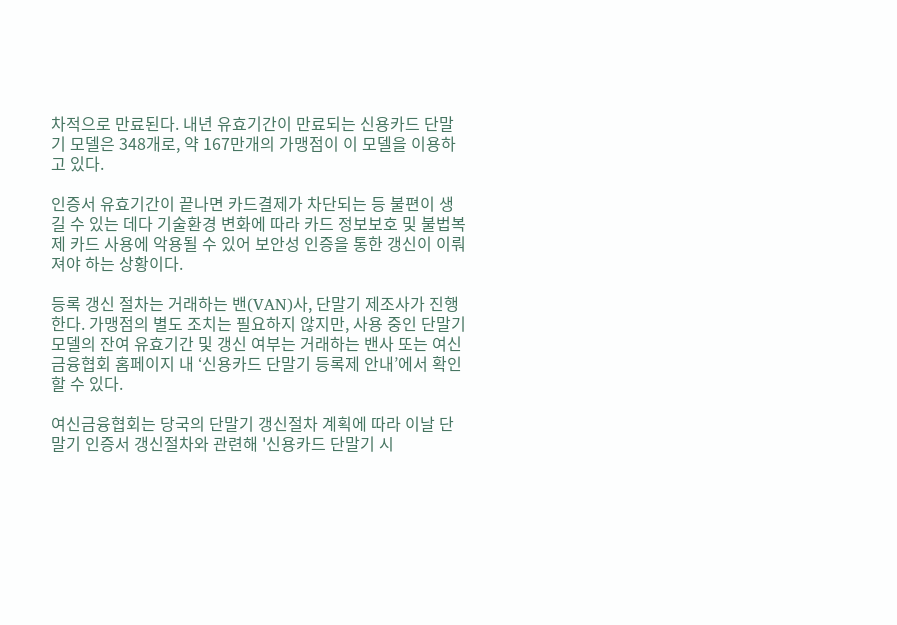차적으로 만료된다. 내년 유효기간이 만료되는 신용카드 단말기 모델은 348개로, 약 167만개의 가맹점이 이 모델을 이용하고 있다.

인증서 유효기간이 끝나면 카드결제가 차단되는 등 불편이 생길 수 있는 데다 기술환경 변화에 따라 카드 정보보호 및 불법복제 카드 사용에 악용될 수 있어 보안성 인증을 통한 갱신이 이뤄져야 하는 상황이다.

등록 갱신 절차는 거래하는 밴(VAN)사, 단말기 제조사가 진행한다. 가맹점의 별도 조치는 필요하지 않지만, 사용 중인 단말기 모델의 잔여 유효기간 및 갱신 여부는 거래하는 밴사 또는 여신금융협회 홈페이지 내 ‘신용카드 단말기 등록제 안내’에서 확인할 수 있다.

여신금융협회는 당국의 단말기 갱신절차 계획에 따라 이날 단말기 인증서 갱신절차와 관련해 '신용카드 단말기 시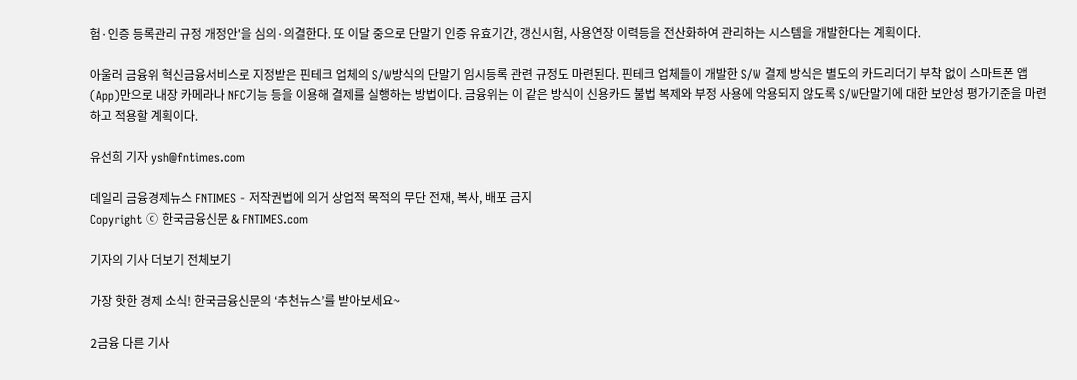험·인증 등록관리 규정 개정안'을 심의·의결한다. 또 이달 중으로 단말기 인증 유효기간, 갱신시험, 사용연장 이력등을 전산화하여 관리하는 시스템을 개발한다는 계획이다.

아울러 금융위 혁신금융서비스로 지정받은 핀테크 업체의 S/W방식의 단말기 임시등록 관련 규정도 마련된다. 핀테크 업체들이 개발한 S/W 결제 방식은 별도의 카드리더기 부착 없이 스마트폰 앱(App)만으로 내장 카메라나 NFC기능 등을 이용해 결제를 실행하는 방법이다. 금융위는 이 같은 방식이 신용카드 불법 복제와 부정 사용에 악용되지 않도록 S/W단말기에 대한 보안성 평가기준을 마련하고 적용할 계획이다.

유선희 기자 ysh@fntimes.com

데일리 금융경제뉴스 FNTIMES - 저작권법에 의거 상업적 목적의 무단 전재, 복사, 배포 금지
Copyright ⓒ 한국금융신문 & FNTIMES.com

기자의 기사 더보기 전체보기

가장 핫한 경제 소식! 한국금융신문의 ‘추천뉴스’를 받아보세요~

2금융 다른 기사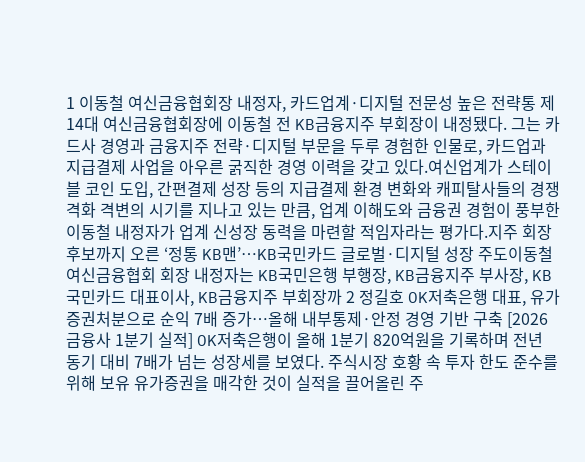1 이동철 여신금융협회장 내정자, 카드업계·디지털 전문성 높은 전략통 제14대 여신금융협회장에 이동철 전 KB금융지주 부회장이 내정됐다. 그는 카드사 경영과 금융지주 전략·디지털 부문을 두루 경험한 인물로, 카드업과 지급결제 사업을 아우른 굵직한 경영 이력을 갖고 있다.여신업계가 스테이블 코인 도입, 간편결제 성장 등의 지급결제 환경 변화와 캐피탈사들의 경쟁 격화 격변의 시기를 지나고 있는 만큼, 업계 이해도와 금융권 경험이 풍부한 이동철 내정자가 업계 신성장 동력을 마련할 적임자라는 평가다.지주 회장 후보까지 오른 ‘정통 KB맨’…KB국민카드 글로벌·디지털 성장 주도이동철 여신금융협회 회장 내정자는 KB국민은행 부행장, KB금융지주 부사장, KB국민카드 대표이사, KB금융지주 부회장까 2 정길호 OK저축은행 대표, 유가증권처분으로 순익 7배 증가…올해 내부통제·안정 경영 기반 구축 [2026 금융사 1분기 실적] OK저축은행이 올해 1분기 820억원을 기록하며 전년 동기 대비 7배가 넘는 성장세를 보였다. 주식시장 호황 속 투자 한도 준수를 위해 보유 유가증권을 매각한 것이 실적을 끌어올린 주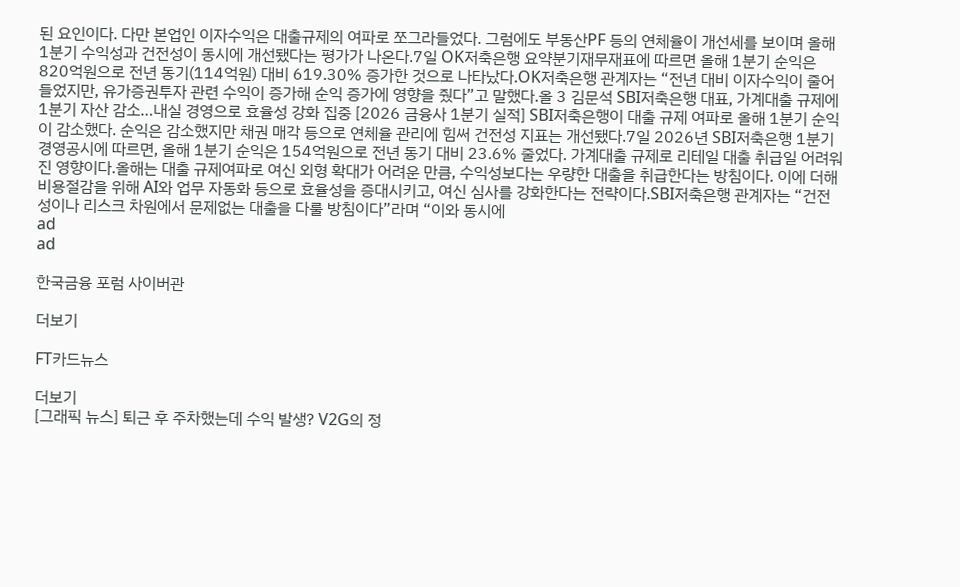된 요인이다. 다만 본업인 이자수익은 대출규제의 여파로 쪼그라들었다. 그럼에도 부동산PF 등의 연체율이 개선세를 보이며 올해 1분기 수익성과 건전성이 동시에 개선됐다는 평가가 나온다.7일 OK저축은행 요약분기재무재표에 따르면 올해 1분기 순익은 820억원으로 전년 동기(114억원) 대비 619.30% 증가한 것으로 나타났다.OK저축은행 관계자는 “전년 대비 이자수익이 줄어들었지만, 유가증권투자 관련 수익이 증가해 순익 증가에 영향을 줬다”고 말했다.올 3 김문석 SBI저축은행 대표, 가계대출 규제에 1분기 자산 감소…내실 경영으로 효율성 강화 집중 [2026 금융사 1분기 실적] SBI저축은행이 대출 규제 여파로 올해 1분기 순익이 감소했다. 순익은 감소했지만 채권 매각 등으로 연체율 관리에 힘써 건전성 지표는 개선됐다.7일 2026년 SBI저축은행 1분기 경영공시에 따르면, 올해 1분기 순익은 154억원으로 전년 동기 대비 23.6% 줄었다. 가계대출 규제로 리테일 대출 취급일 어려워진 영향이다.올해는 대출 규제여파로 여신 외형 확대가 어려운 만큼, 수익성보다는 우량한 대출을 취급한다는 방침이다. 이에 더해 비용절감을 위해 AI와 업무 자동화 등으로 효율성을 증대시키고, 여신 심사를 강화한다는 전략이다.SBI저축은행 관계자는 “건전성이나 리스크 차원에서 문제없는 대출을 다룰 방침이다”라며 “이와 동시에
ad
ad

한국금융 포럼 사이버관

더보기

FT카드뉴스

더보기
[그래픽 뉴스] 퇴근 후 주차했는데 수익 발생? V2G의 정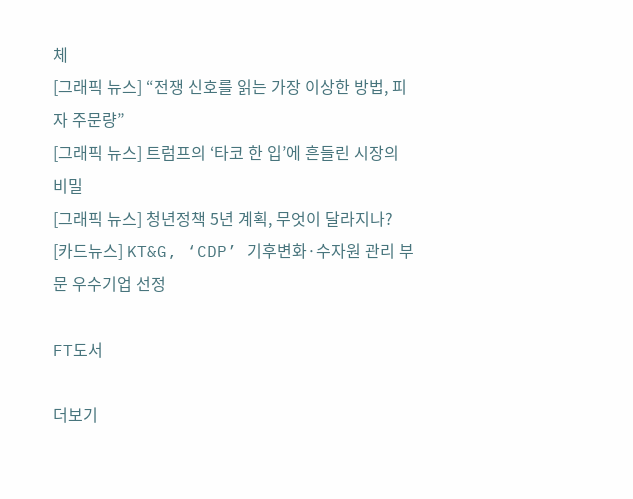체
[그래픽 뉴스] “전쟁 신호를 읽는 가장 이상한 방법, 피자 주문량”
[그래픽 뉴스] 트럼프의 ‘타코 한 입’에 흔들린 시장의 비밀
[그래픽 뉴스] 청년정책 5년 계획, 무엇이 달라지나?
[카드뉴스] KT&G, ‘CDP’ 기후변화·수자원 관리 부문 우수기업 선정

FT도서

더보기